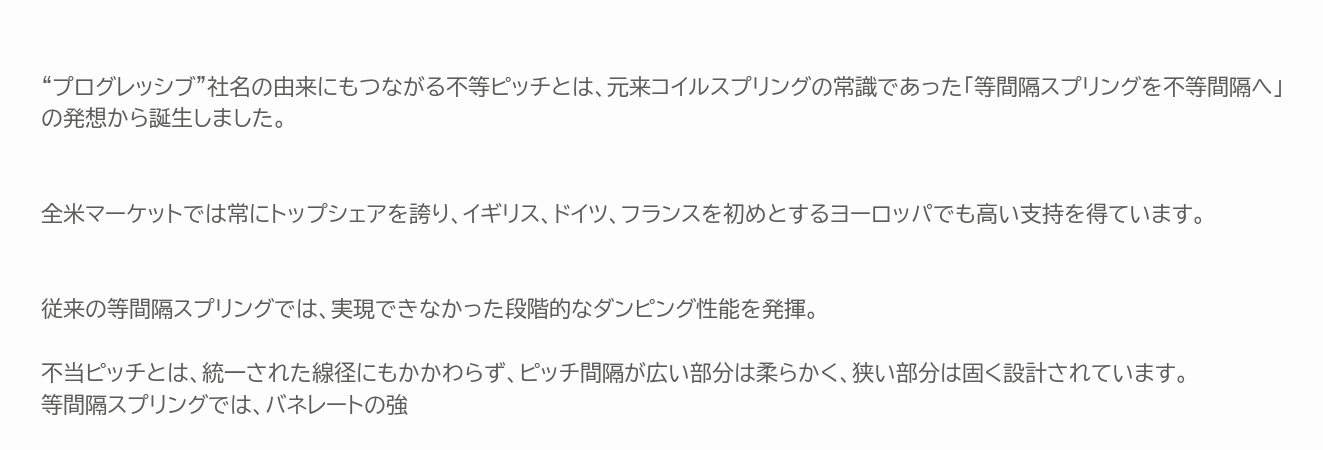“プログレッシブ”社名の由来にもつながる不等ピッチとは、元来コイルスプリングの常識であった「等間隔スプリングを不等間隔へ」の発想から誕生しました。


全米マーケットでは常にトップシェアを誇り、イギリス、ドイツ、フランスを初めとするヨーロッパでも高い支持を得ています。


従来の等間隔スプリングでは、実現できなかった段階的なダンピング性能を発揮。

不当ピッチとは、統一された線径にもかかわらず、ピッチ間隔が広い部分は柔らかく、狭い部分は固く設計されています。
等間隔スプリングでは、バネレートの強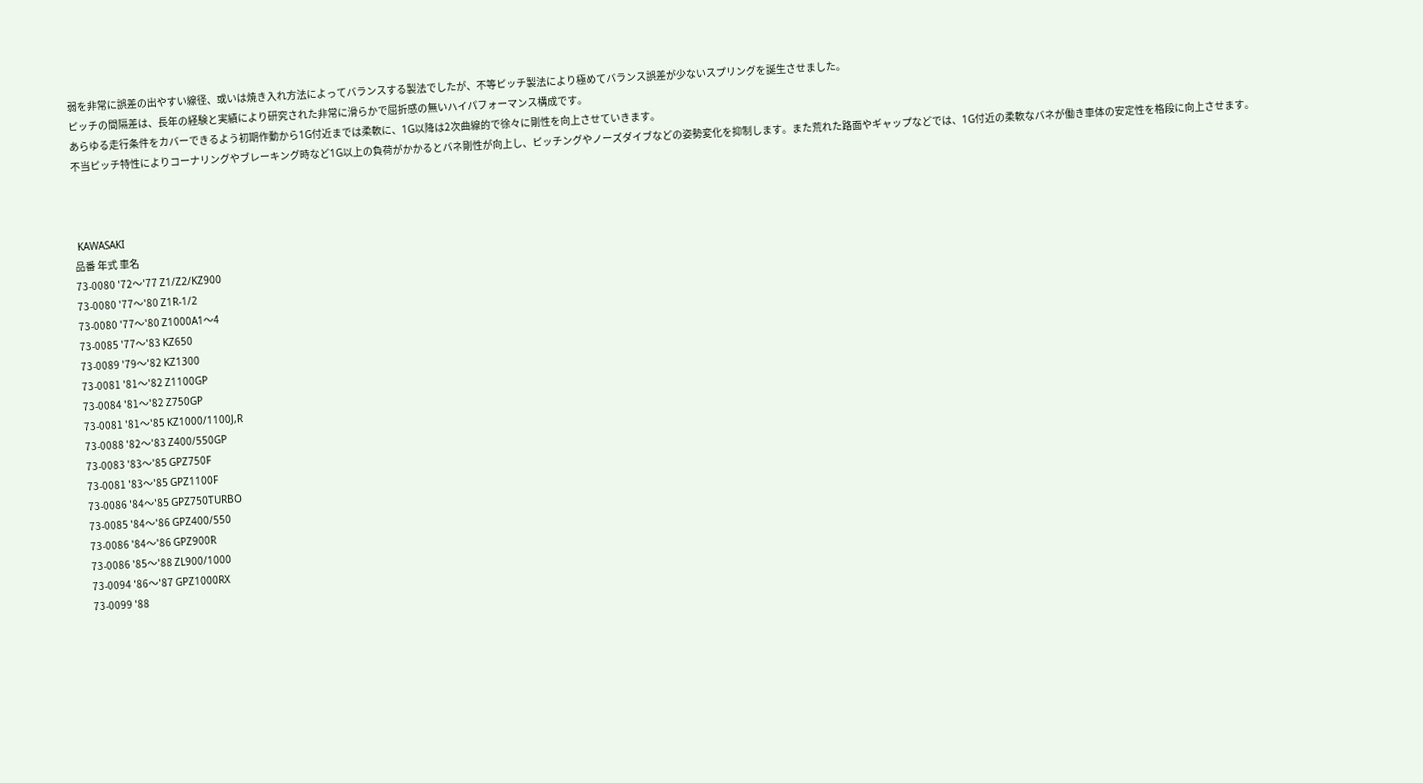弱を非常に誤差の出やすい線径、或いは焼き入れ方法によってバランスする製法でしたが、不等ピッチ製法により極めてバランス誤差が少ないスプリングを誕生させました。
ピッチの間隔差は、長年の経験と実績により研究された非常に滑らかで屈折感の無いハイパフォーマンス構成です。
あらゆる走行条件をカバーできるよう初期作動から1G付近までは柔軟に、1G以降は2次曲線的で徐々に剛性を向上させていきます。
不当ピッチ特性によりコーナリングやブレーキング時など1G以上の負荷がかかるとバネ剛性が向上し、ピッチングやノーズダイブなどの姿勢変化を抑制します。また荒れた路面やギャップなどでは、1G付近の柔軟なバネが働き車体の安定性を格段に向上させます。



 KAWASAKI
品番 年式 車名
73-0080 '72〜'77 Z1/Z2/KZ900
73-0080 '77〜'80 Z1R-1/2
73-0080 '77〜'80 Z1000A1〜4
73-0085 '77〜'83 KZ650
73-0089 '79〜'82 KZ1300
73-0081 '81〜'82 Z1100GP
73-0084 '81〜'82 Z750GP
73-0081 '81〜'85 KZ1000/1100J,R
73-0088 '82〜'83 Z400/550GP
73-0083 '83〜'85 GPZ750F
73-0081 '83〜'85 GPZ1100F
73-0086 '84〜'85 GPZ750TURBO
73-0085 '84〜'86 GPZ400/550
73-0086 '84〜'86 GPZ900R
73-0086 '85〜'88 ZL900/1000
73-0094 '86〜'87 GPZ1000RX
73-0099 '88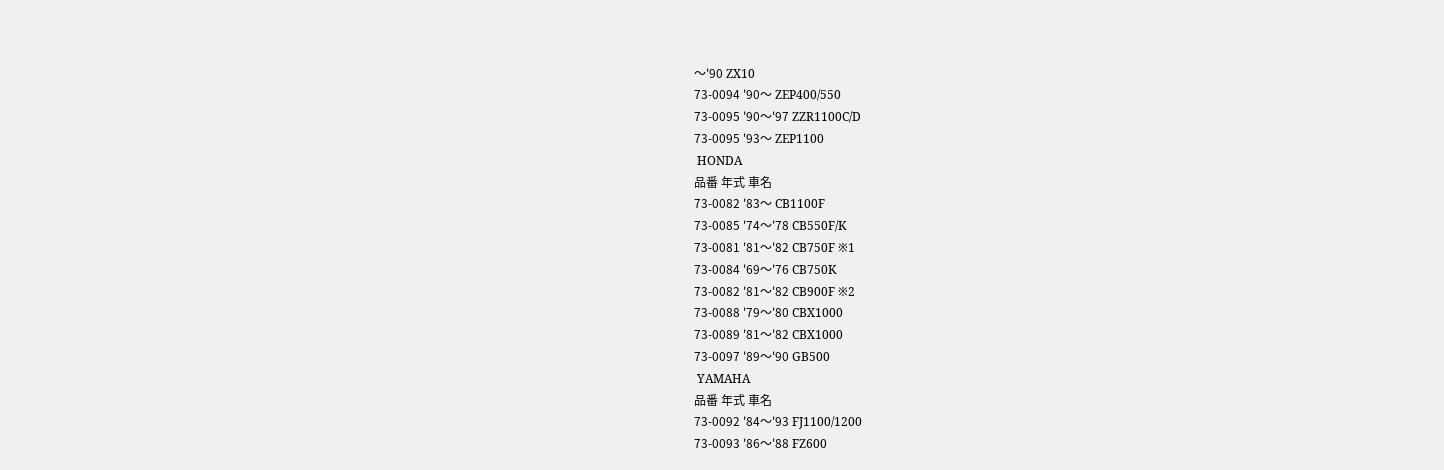〜'90 ZX10
73-0094 '90〜 ZEP400/550
73-0095 '90〜'97 ZZR1100C/D
73-0095 '93〜 ZEP1100
 HONDA
品番 年式 車名
73-0082 '83〜 CB1100F
73-0085 '74〜'78 CB550F/K
73-0081 '81〜'82 CB750F ※1
73-0084 '69〜'76 CB750K
73-0082 '81〜'82 CB900F ※2
73-0088 '79〜'80 CBX1000
73-0089 '81〜'82 CBX1000
73-0097 '89〜'90 GB500
 YAMAHA
品番 年式 車名
73-0092 '84〜'93 FJ1100/1200
73-0093 '86〜'88 FZ600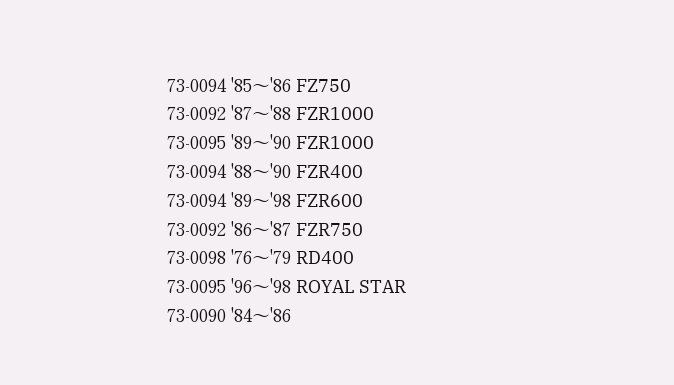73-0094 '85〜'86 FZ750
73-0092 '87〜'88 FZR1000
73-0095 '89〜'90 FZR1000
73-0094 '88〜'90 FZR400
73-0094 '89〜'98 FZR600
73-0092 '86〜'87 FZR750
73-0098 '76〜'79 RD400
73-0095 '96〜'98 ROYAL STAR
73-0090 '84〜'86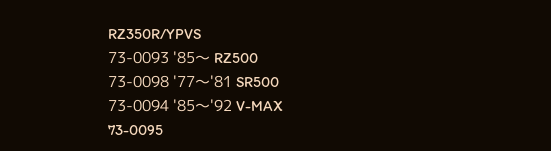RZ350R/YPVS
73-0093 '85〜 RZ500
73-0098 '77〜'81 SR500
73-0094 '85〜'92 V-MAX
73-0095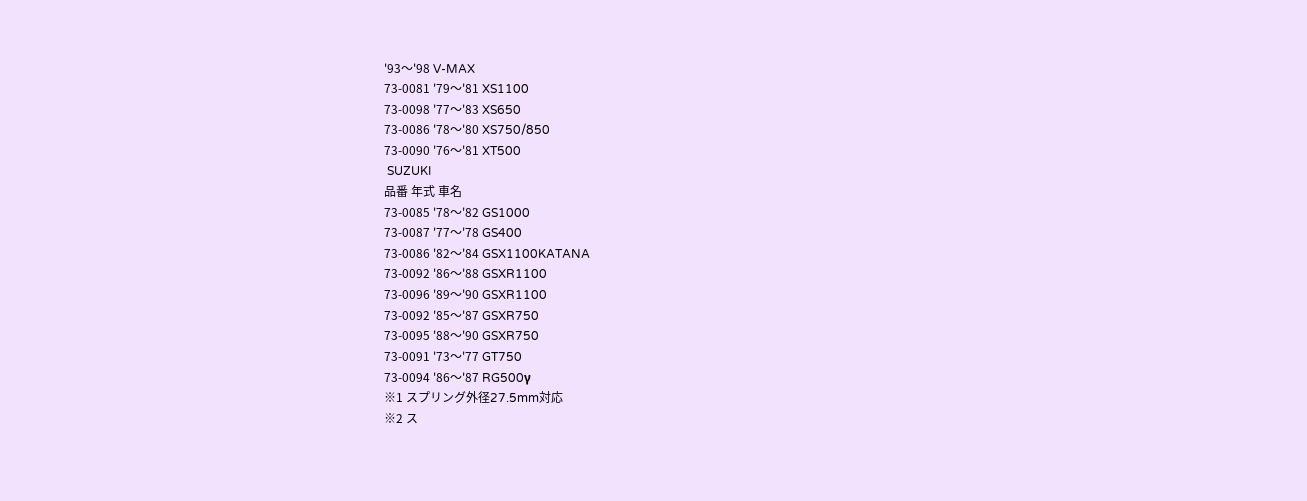'93〜'98 V-MAX
73-0081 '79〜'81 XS1100
73-0098 '77〜'83 XS650
73-0086 '78〜'80 XS750/850
73-0090 '76〜'81 XT500
 SUZUKI
品番 年式 車名
73-0085 '78〜'82 GS1000
73-0087 '77〜'78 GS400
73-0086 '82〜'84 GSX1100KATANA
73-0092 '86〜'88 GSXR1100
73-0096 '89〜'90 GSXR1100
73-0092 '85〜'87 GSXR750
73-0095 '88〜'90 GSXR750
73-0091 '73〜'77 GT750
73-0094 '86〜'87 RG500γ
※1 スプリング外径27.5mm対応
※2 ス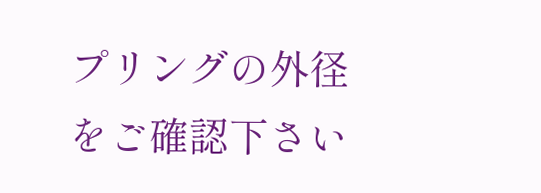プリングの外径をご確認下さい